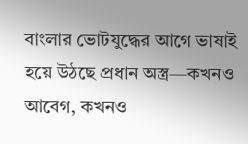বাংলার ভোটযুদ্ধের আগে ভাষাই হয়ে উঠছে প্রধান অস্ত্র—কখনও আবেগ, কখনও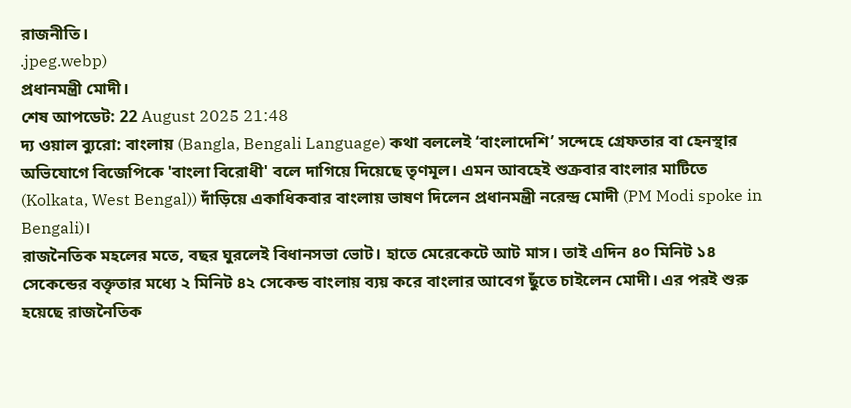রাজনীতি।
.jpeg.webp)
প্রধানমন্ত্রী মোদী।
শেষ আপডেট: 22 August 2025 21:48
দ্য ওয়াল ব্যুরো: বাংলায় (Bangla, Bengali Language) কথা বললেই ‘বাংলাদেশি’ সন্দেহে গ্রেফতার বা হেনস্থার অভিযোগে বিজেপিকে 'বাংলা বিরোধী' বলে দাগিয়ে দিয়েছে তৃণমূল। এমন আবহেই শুক্রবার বাংলার মাটিতে (Kolkata, West Bengal)) দাঁড়িয়ে একাধিকবার বাংলায় ভাষণ দিলেন প্রধানমন্ত্রী নরেন্দ্র মোদী (PM Modi spoke in Bengali)।
রাজনৈতিক মহলের মতে, বছর ঘুরলেই বিধানসভা ভোট। হাতে মেরেকেটে আট মাস। তাই এদিন ৪০ মিনিট ১৪ সেকেন্ডের বক্তৃতার মধ্যে ২ মিনিট ৪২ সেকেন্ড বাংলায় ব্যয় করে বাংলার আবেগ ছুঁতে চাইলেন মোদী। এর পরই শুরু হয়েছে রাজনৈতিক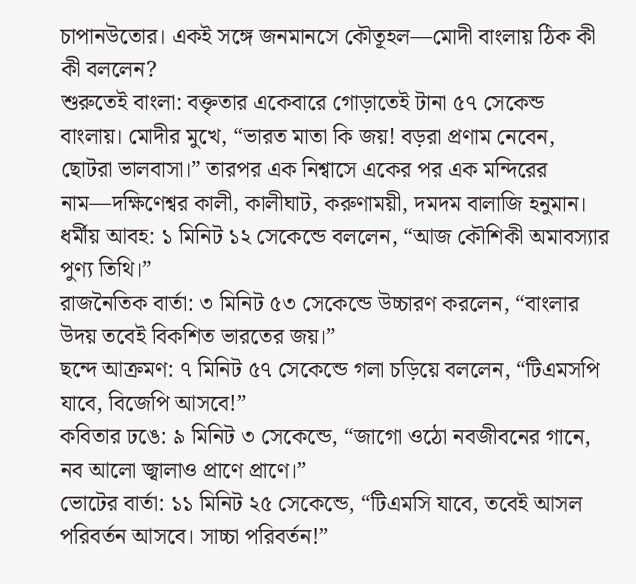চাপানউতোর। একই সঙ্গে জনমানসে কৌতূহল—মোদী বাংলায় ঠিক কী কী বললেন?
শুরুতেই বাংলা: বক্তৃতার একেবারে গোড়াতেই টানা ৫৭ সেকেন্ড বাংলায়। মোদীর মুখে, “ভারত মাতা কি জয়! বড়রা প্রণাম নেবেন, ছোটরা ভালবাসা।” তারপর এক নিশ্বাসে একের পর এক মন্দিরের নাম—দক্ষিণেশ্বর কালী, কালীঘাট, করুণাময়ী, দমদম বালাজি হনুমান।
ধর্মীয় আবহ: ১ মিনিট ১২ সেকেন্ডে বললেন, “আজ কৌশিকী অমাবস্যার পুণ্য তিথি।”
রাজনৈতিক বার্তা: ৩ মিনিট ৫৩ সেকেন্ডে উচ্চারণ করলেন, “বাংলার উদয় তবেই বিকশিত ভারতের জয়।”
ছন্দে আক্রমণ: ৭ মিনিট ৫৭ সেকেন্ডে গলা চড়িয়ে বললেন, “টিএমসপি যাবে, বিজেপি আসবে!”
কবিতার ঢঙে: ৯ মিনিট ৩ সেকেন্ডে, “জাগো ওঠো নবজীবনের গানে, নব আলো জ্বালাও প্রাণে প্রাণে।”
ভোটের বার্তা: ১১ মিনিট ২৫ সেকেন্ডে, “টিএমসি যাবে, তবেই আসল পরিবর্তন আসবে। সাচ্চা পরিবর্তন!”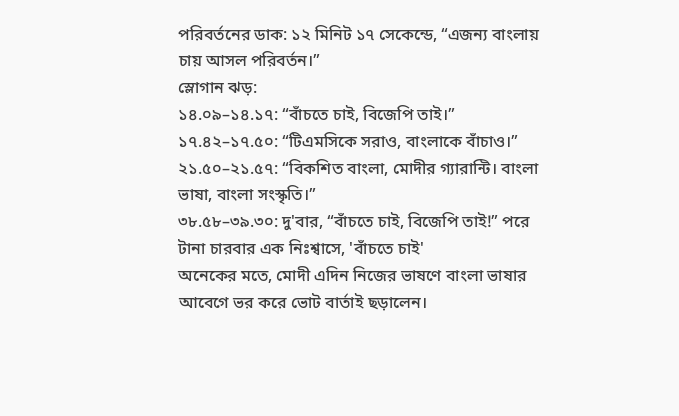পরিবর্তনের ডাক: ১২ মিনিট ১৭ সেকেন্ডে, “এজন্য বাংলায় চায় আসল পরিবর্তন।”
স্লোগান ঝড়:
১৪.০৯–১৪.১৭: “বাঁচতে চাই, বিজেপি তাই।”
১৭.৪২–১৭.৫০: “টিএমসিকে সরাও, বাংলাকে বাঁচাও।”
২১.৫০–২১.৫৭: “বিকশিত বাংলা, মোদীর গ্যারান্টি। বাংলা ভাষা, বাংলা সংস্কৃতি।”
৩৮.৫৮–৩৯.৩০: দু'বার, “বাঁচতে চাই, বিজেপি তাই!” পরে টানা চারবার এক নিঃশ্বাসে, 'বাঁচতে চাই'
অনেকের মতে, মোদী এদিন নিজের ভাষণে বাংলা ভাষার আবেগে ভর করে ভোট বার্তাই ছড়ালেন।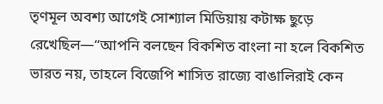তৃণমূল অবশ্য আগেই সোশ্যাল মিডিয়ায় কটাক্ষ ছুড়ে রেখেছিল—“আপনি বলছেন বিকশিত বাংলা না হলে বিকশিত ভারত নয়, তাহলে বিজেপি শাসিত রাজ্যে বাঙালিরাই কেন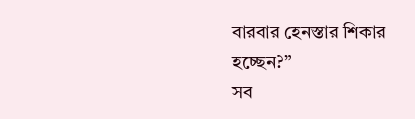বারবার হেনস্তার শিকার হচ্ছেন?”
সব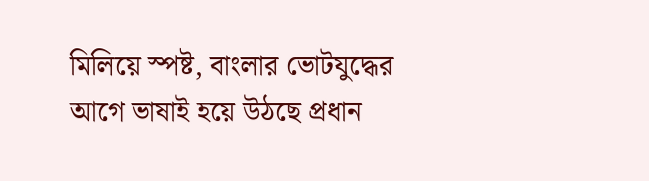মিলিয়ে স্পষ্ট, বাংলার ভোটযুদ্ধের আগে ভাষাই হয়ে উঠছে প্রধান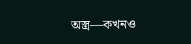অস্ত্র—কখনও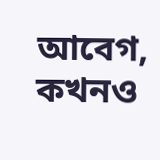আবেগ, কখনও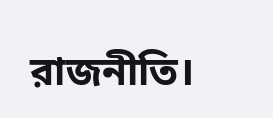রাজনীতি।